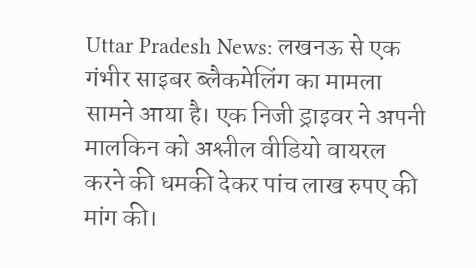Uttar Pradesh News: लखनऊ से एक गंभीर साइबर ब्लैकमेलिंग का मामला सामने आया है। एक निजी ड्राइवर ने अपनी मालकिन को अश्लील वीडियो वायरल करने की धमकी देकर पांच लाख रुपए की मांग की।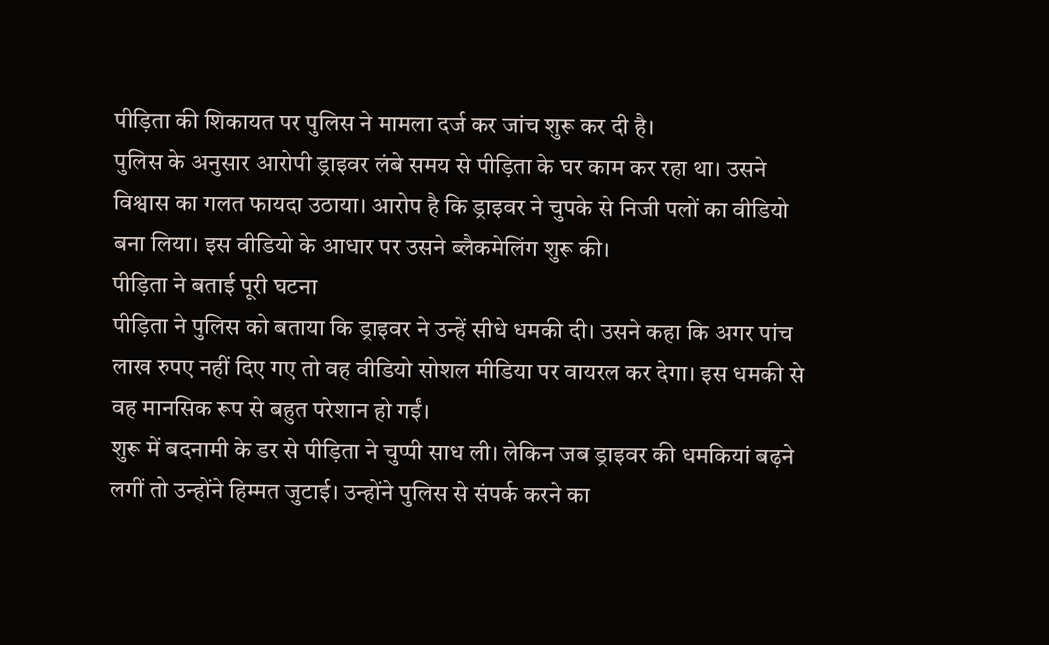पीड़िता की शिकायत पर पुलिस ने मामला दर्ज कर जांच शुरू कर दी है।
पुलिस के अनुसार आरोपी ड्राइवर लंबे समय से पीड़िता के घर काम कर रहा था। उसने विश्वास का गलत फायदा उठाया। आरोप है कि ड्राइवर ने चुपके से निजी पलों का वीडियो बना लिया। इस वीडियो के आधार पर उसने ब्लैकमेलिंग शुरू की।
पीड़िता ने बताई पूरी घटना
पीड़िता ने पुलिस को बताया कि ड्राइवर ने उन्हें सीधे धमकी दी। उसने कहा कि अगर पांच लाख रुपए नहीं दिए गए तो वह वीडियो सोशल मीडिया पर वायरल कर देगा। इस धमकी से वह मानसिक रूप से बहुत परेशान हो गईं।
शुरू में बदनामी के डर से पीड़िता ने चुप्पी साध ली। लेकिन जब ड्राइवर की धमकियां बढ़ने लगीं तो उन्होंने हिम्मत जुटाई। उन्होंने पुलिस से संपर्क करने का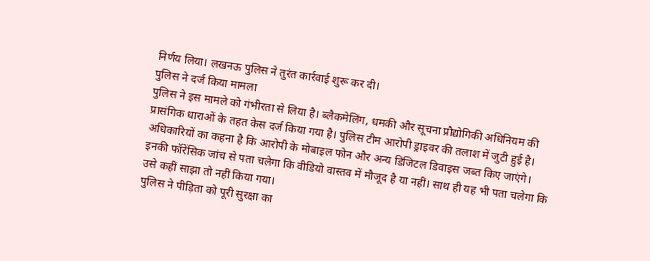निर्णय लिया। लखनऊ पुलिस ने तुरंत कार्रवाई शुरू कर दी।
पुलिस ने दर्ज किया मामला
पुलिस ने इस मामले को गंभीरता से लिया है। ब्लैकमेलिंग, धमकी और सूचना प्रौद्योगिकी अधिनियम की प्रासंगिक धाराओं के तहत केस दर्ज किया गया है। पुलिस टीम आरोपी ड्राइवर की तलाश में जुटी हुई है।
अधिकारियों का कहना है कि आरोपी के मोबाइल फोन और अन्य डिजिटल डिवाइस जब्त किए जाएंगे। इनकी फॉरेंसिक जांच से पता चलेगा कि वीडियो वास्तव में मौजूद है या नहीं। साथ ही यह भी पता चलेगा कि उसे कहीं साझा तो नहीं किया गया।
पुलिस ने पीड़िता को पूरी सुरक्षा का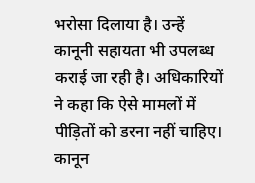भरोसा दिलाया है। उन्हें कानूनी सहायता भी उपलब्ध कराई जा रही है। अधिकारियों ने कहा कि ऐसे मामलों में पीड़ितों को डरना नहीं चाहिए। कानून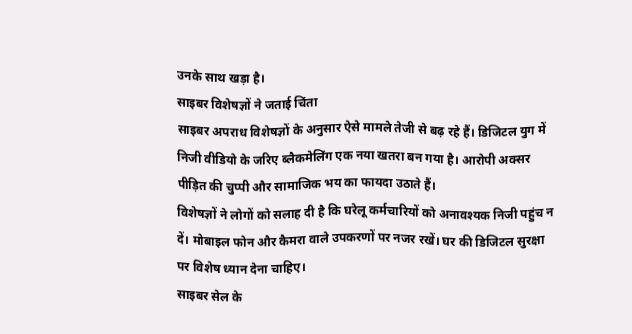उनके साथ खड़ा है।
साइबर विशेषज्ञों ने जताई चिंता
साइबर अपराध विशेषज्ञों के अनुसार ऐसे मामले तेजी से बढ़ रहे हैं। डिजिटल युग में निजी वीडियो के जरिए ब्लैकमेलिंग एक नया खतरा बन गया है। आरोपी अक्सर पीड़ित की चुप्पी और सामाजिक भय का फायदा उठाते हैं।
विशेषज्ञों ने लोगों को सलाह दी है कि घरेलू कर्मचारियों को अनावश्यक निजी पहुंच न दें। मोबाइल फोन और कैमरा वाले उपकरणों पर नजर रखें। घर की डिजिटल सुरक्षा पर विशेष ध्यान देना चाहिए।
साइबर सेल के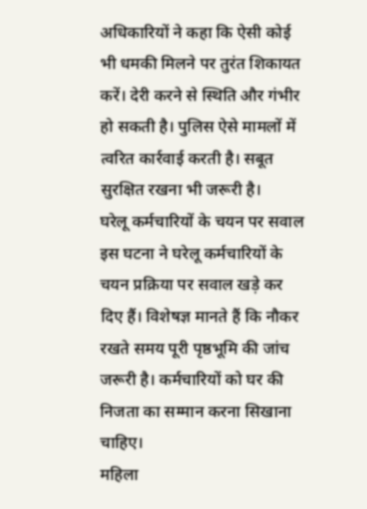अधिकारियों ने कहा कि ऐसी कोई भी धमकी मिलने पर तुरंत शिकायत करें। देरी करने से स्थिति और गंभीर हो सकती है। पुलिस ऐसे मामलों में त्वरित कार्रवाई करती है। सबूत सुरक्षित रखना भी जरूरी है।
घरेलू कर्मचारियों के चयन पर सवाल
इस घटना ने घरेलू कर्मचारियों के चयन प्रक्रिया पर सवाल खड़े कर दिए हैं। विशेषज्ञ मानते हैं कि नौकर रखते समय पूरी पृष्ठभूमि की जांच जरूरी है। कर्मचारियों को घर की निजता का सम्मान करना सिखाना चाहिए।
महिला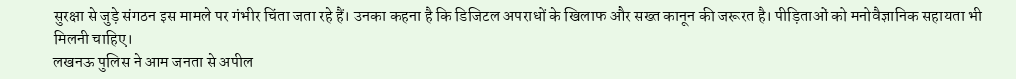सुरक्षा से जुड़े संगठन इस मामले पर गंभीर चिंता जता रहे हैं। उनका कहना है कि डिजिटल अपराधों के खिलाफ और सख्त कानून की जरूरत है। पीड़िताओं को मनोवैज्ञानिक सहायता भी मिलनी चाहिए।
लखनऊ पुलिस ने आम जनता से अपील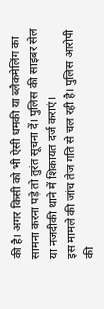की है। अगर किसी को भी ऐसी धमकी या ब्लैकमेलिंग का सामना करना पड़े तो तुरंत सूचना दें। पुलिस की साइबर सेल या नजदीकी थाने में शिकायत दर्ज कराएं।
इस मामले की जांच तेज गति से चल रही है। पुलिस आरोपी की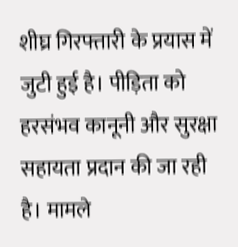शीघ्र गिरफ्तारी के प्रयास में जुटी हुई है। पीड़िता को हरसंभव कानूनी और सुरक्षा सहायता प्रदान की जा रही है। मामले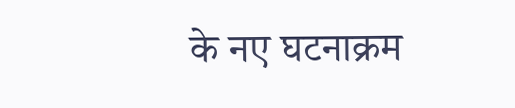के नए घटनाक्रम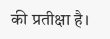की प्रतीक्षा है।